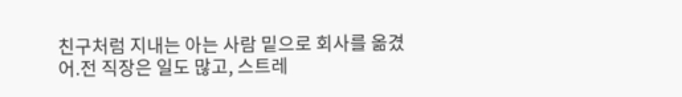친구처럼 지내는 아는 사람 밑으로 회사를 옮겼어.전 직장은 일도 많고, 스트레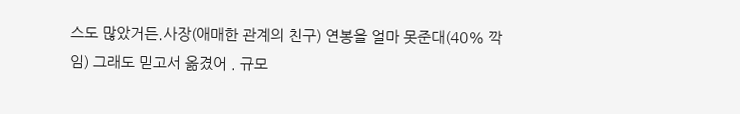스도 많았거든.사장(애매한 관계의 친구) 연봉을 얼마 못준대(40% 깍임) 그래도 믿고서 옮겼어 . 규모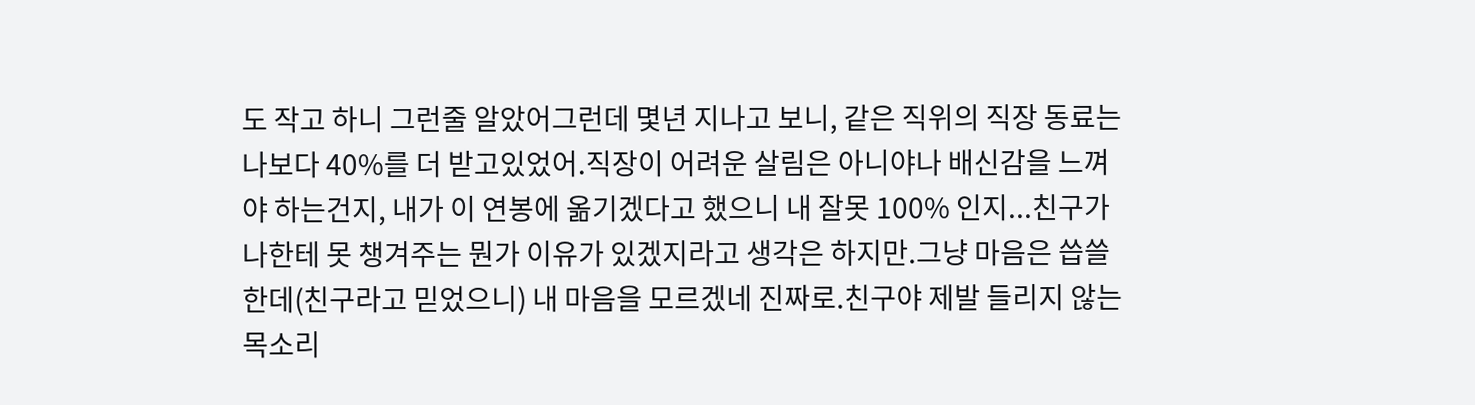도 작고 하니 그런줄 알았어그런데 몇년 지나고 보니, 같은 직위의 직장 동료는 나보다 40%를 더 받고있었어.직장이 어려운 살림은 아니야나 배신감을 느껴야 하는건지, 내가 이 연봉에 옮기겠다고 했으니 내 잘못 100% 인지...친구가 나한테 못 챙겨주는 뭔가 이유가 있겠지라고 생각은 하지만.그냥 마음은 씁쓸한데(친구라고 믿었으니) 내 마음을 모르겠네 진짜로.친구야 제발 들리지 않는 목소리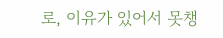로, 이유가 있어서 못챙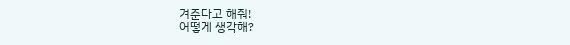겨준다고 해줘!
어떻게 생각해?